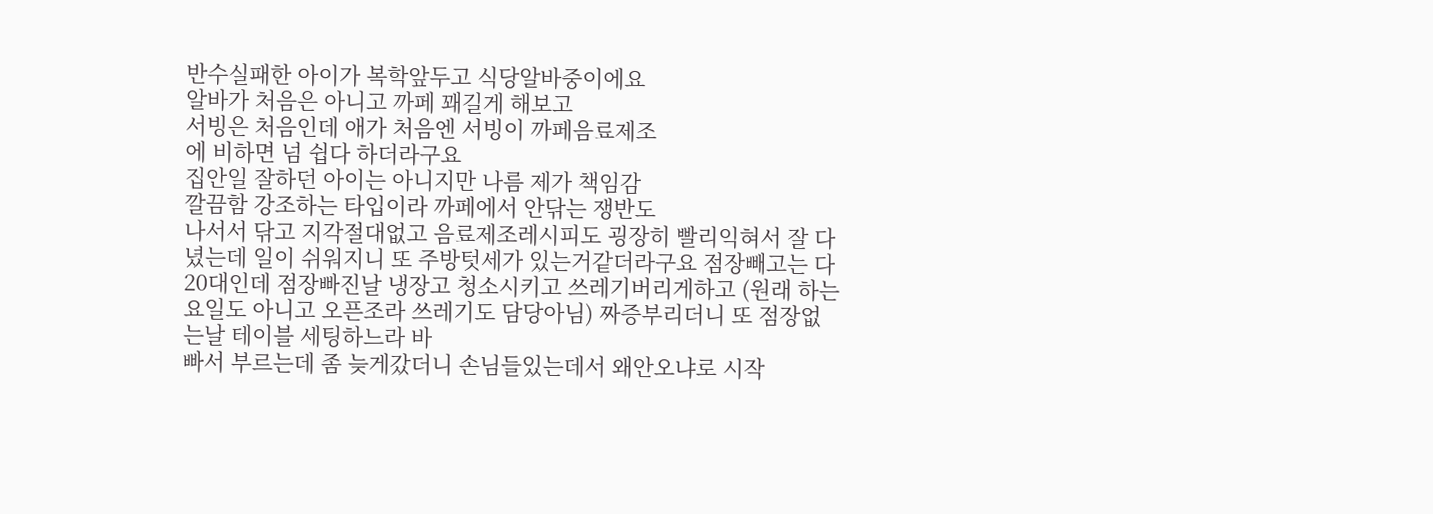반수실패한 아이가 복학앞두고 식당알바중이에요
알바가 처음은 아니고 까페 꽤길게 해보고
서빙은 처음인데 애가 처음엔 서빙이 까페음료제조
에 비하면 넘 쉽다 하더라구요
집안일 잘하던 아이는 아니지만 나름 제가 책임감
깔끔함 강조하는 타입이라 까페에서 안닦는 쟁반도
나서서 닦고 지각절대없고 음료제조레시피도 굉장히 빨리익혀서 잘 다녔는데 일이 쉬워지니 또 주방텃세가 있는거같더라구요 점장빼고는 다 20대인데 점장빠진날 냉장고 청소시키고 쓰레기버리게하고 (원래 하는요일도 아니고 오픈조라 쓰레기도 담당아님) 짜증부리더니 또 점장없는날 테이블 세팅하느라 바
빠서 부르는데 좀 늦게갔더니 손님들있는데서 왜안오냐로 시작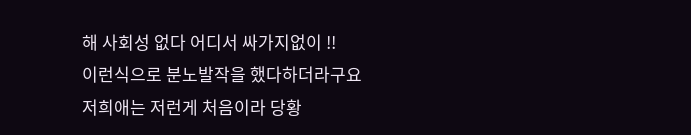해 사회성 없다 어디서 싸가지없이 !!
이런식으로 분노발작을 했다하더라구요
저희애는 저런게 처음이라 당황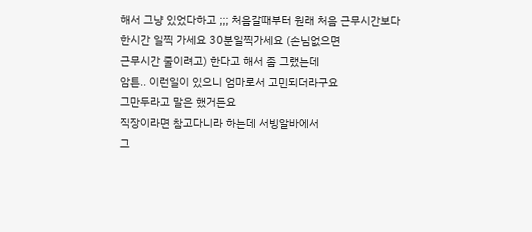해서 그냥 있었다하고 ;;; 처음갈때부터 원래 처음 근무시간보다
한시간 일찍 가세요 30분일찍가세요 (손님없으면
근무시간 줄이려고) 한다고 해서 좀 그랬는데
암튼.. 이런일이 있으니 엄마로서 고민되더라구요
그만두라고 말은 했거든요
직장이라면 참고다니라 하는데 서빙알바에서
그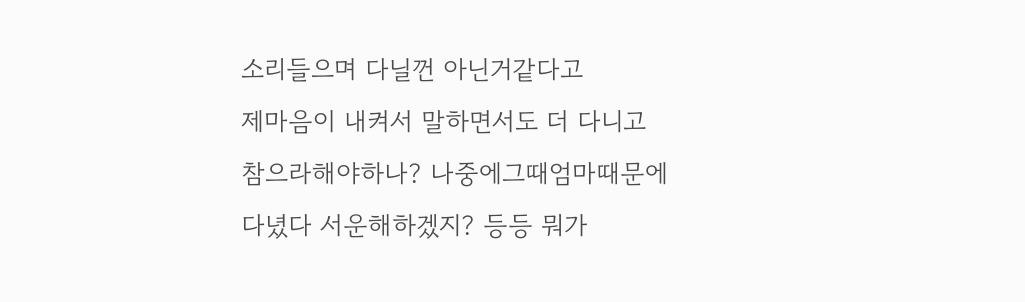소리들으며 다닐껀 아닌거같다고
제마음이 내켜서 말하면서도 더 다니고
참으라해야하나? 나중에그때엄마때문에
다녔다 서운해하겠지? 등등 뭐가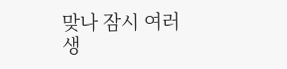맞나 잠시 여러
생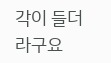각이 들더라구요